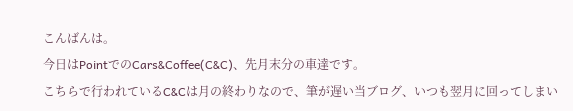こんばんは。
今日はPointでのCars&Coffee(C&C)、先月末分の車達です。
こちらで行われているC&Cは月の終わりなので、筆が遅い当ブログ、いつも翌月に回ってしまい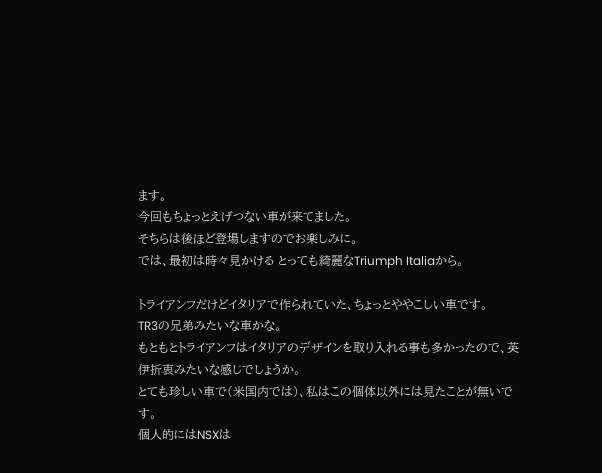ます。
今回もちょっとえげつない車が来てました。
そちらは後ほど登場しますのでお楽しみに。
では、最初は時々見かける とっても綺麗なTriumph Italiaから。

トライアンフだけどイタリアで作られていた、ちょっとややこしい車です。
TR3の兄弟みたいな車かな。
もともとトライアンフはイタリアのデザインを取り入れる事も多かったので、英伊折衷みたいな感じでしょうか。
とても珍しい車で(米国内では)、私はこの個体以外には見たことが無いです。
個人的にはNSXは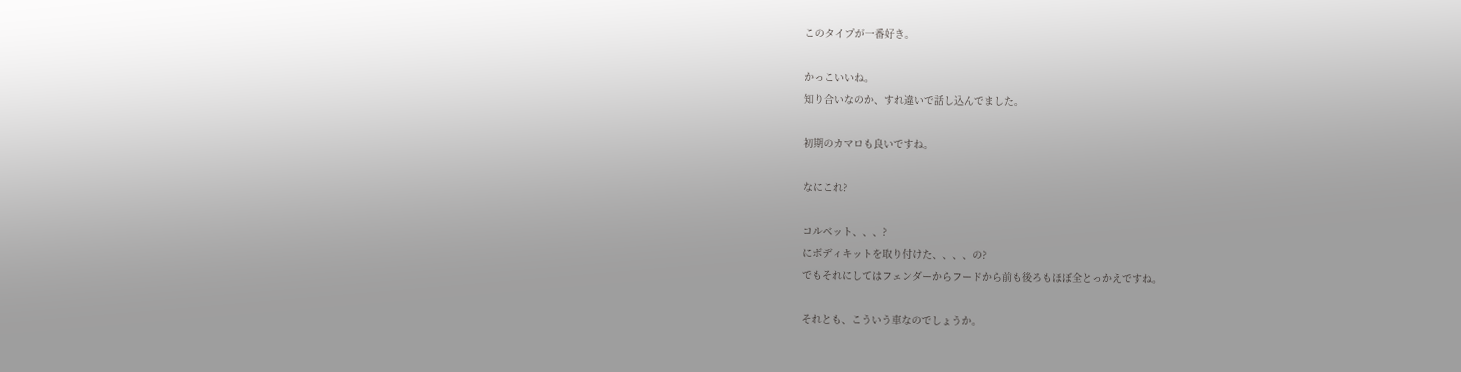このタイプが一番好き。

かっこいいね。
知り合いなのか、すれ違いで話し込んでました。

初期のカマロも良いですね。

なにこれ?

コルベット、、、?
にボディキットを取り付けた、、、、の?
でもそれにしてはフェンダーからフードから前も後ろもほぼ全とっかえですね。

それとも、こういう車なのでしょうか。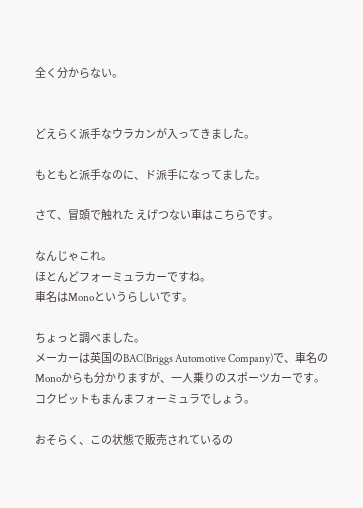全く分からない。


どえらく派手なウラカンが入ってきました。

もともと派手なのに、ド派手になってました。

さて、冒頭で触れた えげつない車はこちらです。

なんじゃこれ。
ほとんどフォーミュラカーですね。
車名はMonoというらしいです。

ちょっと調べました。
メーカーは英国のBAC(Briggs Automotive Company)で、車名のMonoからも分かりますが、一人乗りのスポーツカーです。
コクピットもまんまフォーミュラでしょう。

おそらく、この状態で販売されているの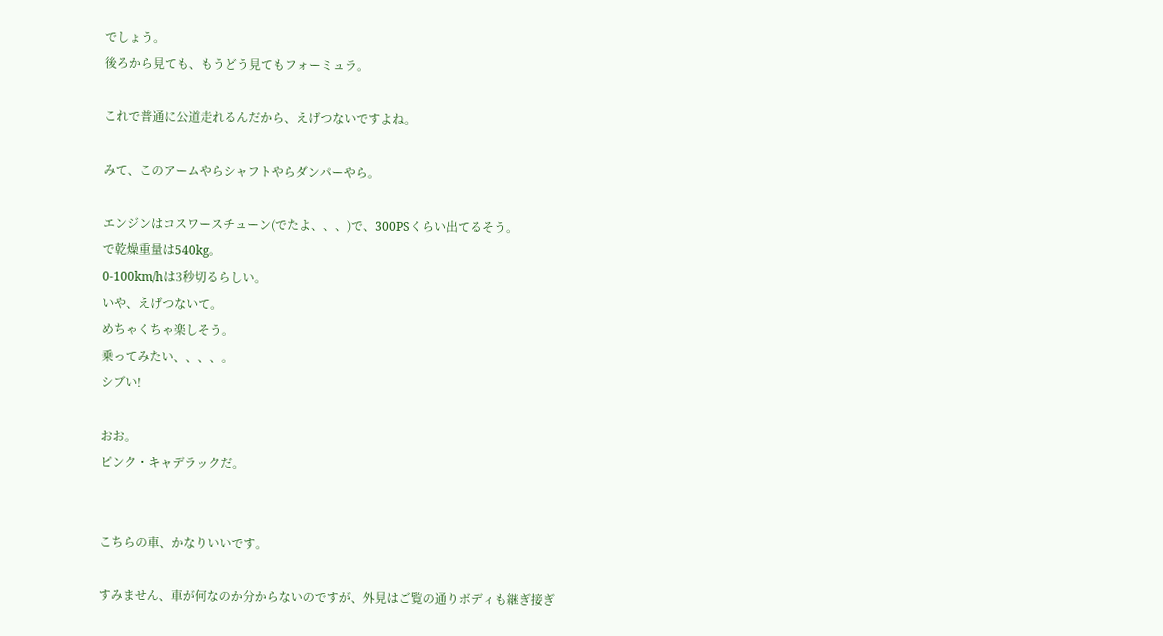でしょう。
後ろから見ても、もうどう見てもフォーミュラ。

これで普通に公道走れるんだから、えげつないですよね。

みて、このアームやらシャフトやらダンパーやら。

エンジンはコスワースチューン(でたよ、、、)で、300PSくらい出てるそう。
で乾燥重量は540kg。
0-100km/hは3秒切るらしい。
いや、えげつないて。
めちゃくちゃ楽しそう。
乗ってみたい、、、、。
シブい!

おお。
ピンク・キャデラックだ。


こちらの車、かなりいいです。

すみません、車が何なのか分からないのですが、外見はご覧の通りボディも継ぎ接ぎ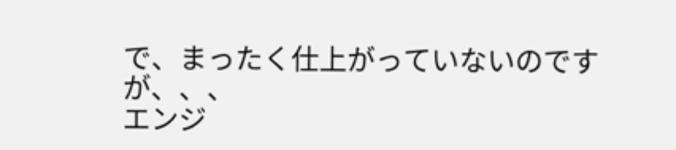で、まったく仕上がっていないのですが、、、
エンジ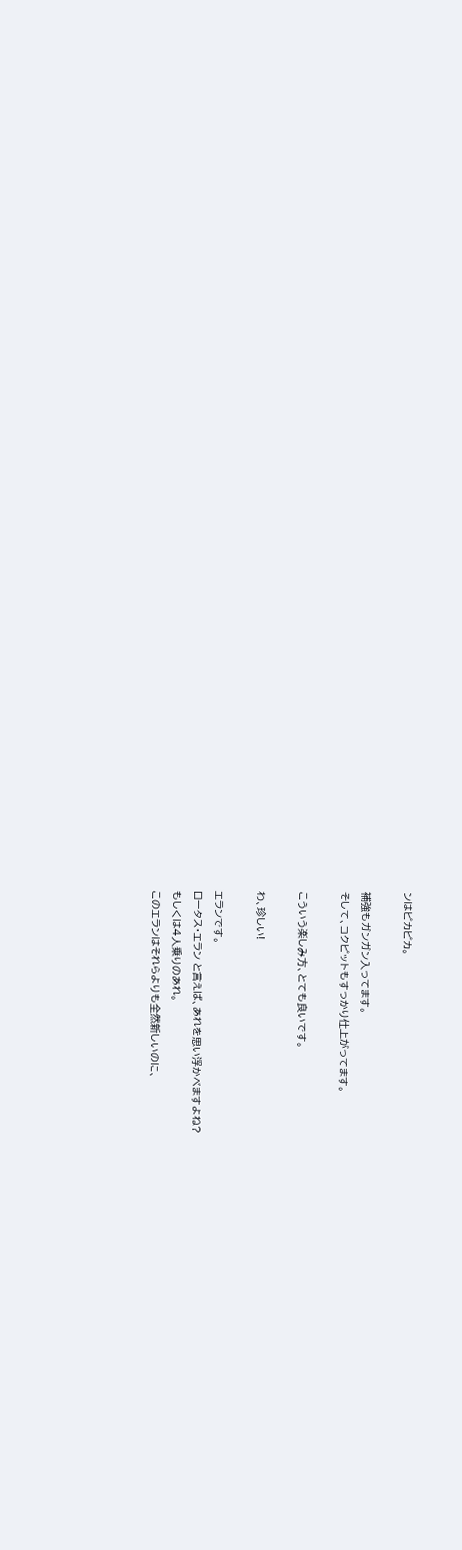ンはピカピカ。

補強もガンガン入ってます。
そして、コクピットもすっかり仕上がってます。

こういう楽しみ方、とても良いです。

わ、珍しい!

エランです。
ロータス・エラン と言えば、あれを思い浮かべますよね?
もしくは4人乗りのあれ。
このエランはそれらよりも全然新しいのに、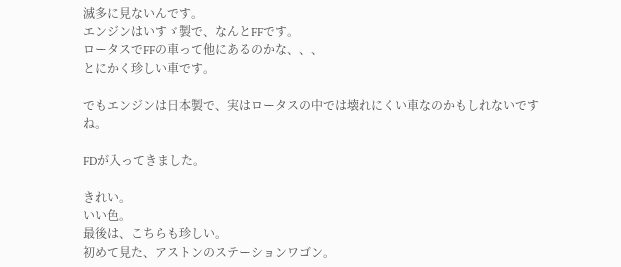滅多に見ないんです。
エンジンはいすゞ製で、なんとFFです。
ロータスでFFの車って他にあるのかな、、、
とにかく珍しい車です。

でもエンジンは日本製で、実はロータスの中では壊れにくい車なのかもしれないですね。

FDが入ってきました。

きれい。
いい色。
最後は、こちらも珍しい。
初めて見た、アストンのステーションワゴン。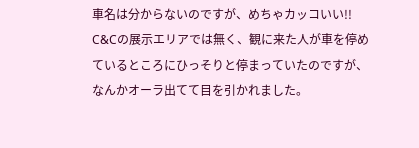車名は分からないのですが、めちゃカッコいい!!
C&Cの展示エリアでは無く、観に来た人が車を停めているところにひっそりと停まっていたのですが、なんかオーラ出てて目を引かれました。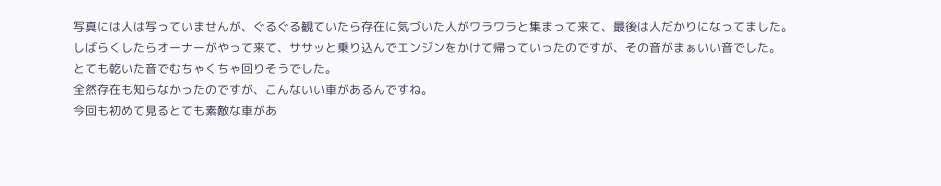写真には人は写っていませんが、ぐるぐる観ていたら存在に気づいた人がワラワラと集まって来て、最後は人だかりになってました。
しばらくしたらオーナーがやって来て、ササッと乗り込んでエンジンをかけて帰っていったのですが、その音がまぁいい音でした。
とても乾いた音でむちゃくちゃ回りそうでした。
全然存在も知らなかったのですが、こんないい車があるんですね。
今回も初めて見るとても素敵な車があ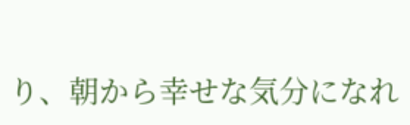り、朝から幸せな気分になれ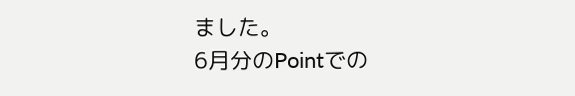ました。
6月分のPointでの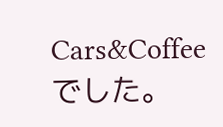Cars&Coffeeでした。